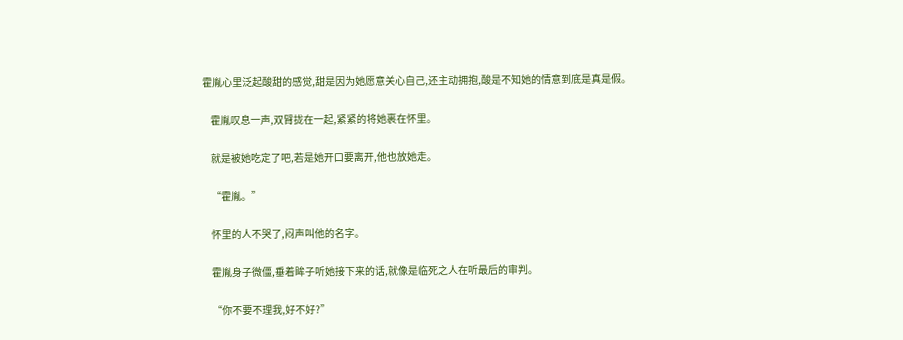霍胤心里泛起酸甜的感觉,甜是因为她愿意关心自己,还主动拥抱,酸是不知她的情意到底是真是假。

    霍胤叹息一声,双臂拢在一起,紧紧的将她裹在怀里。

    就是被她吃定了吧,若是她开口要离开,他也放她走。

    “霍胤。”

    怀里的人不哭了,闷声叫他的名字。

    霍胤身子微僵,垂着眸子听她接下来的话,就像是临死之人在听最后的审判。

    “你不要不理我,好不好?”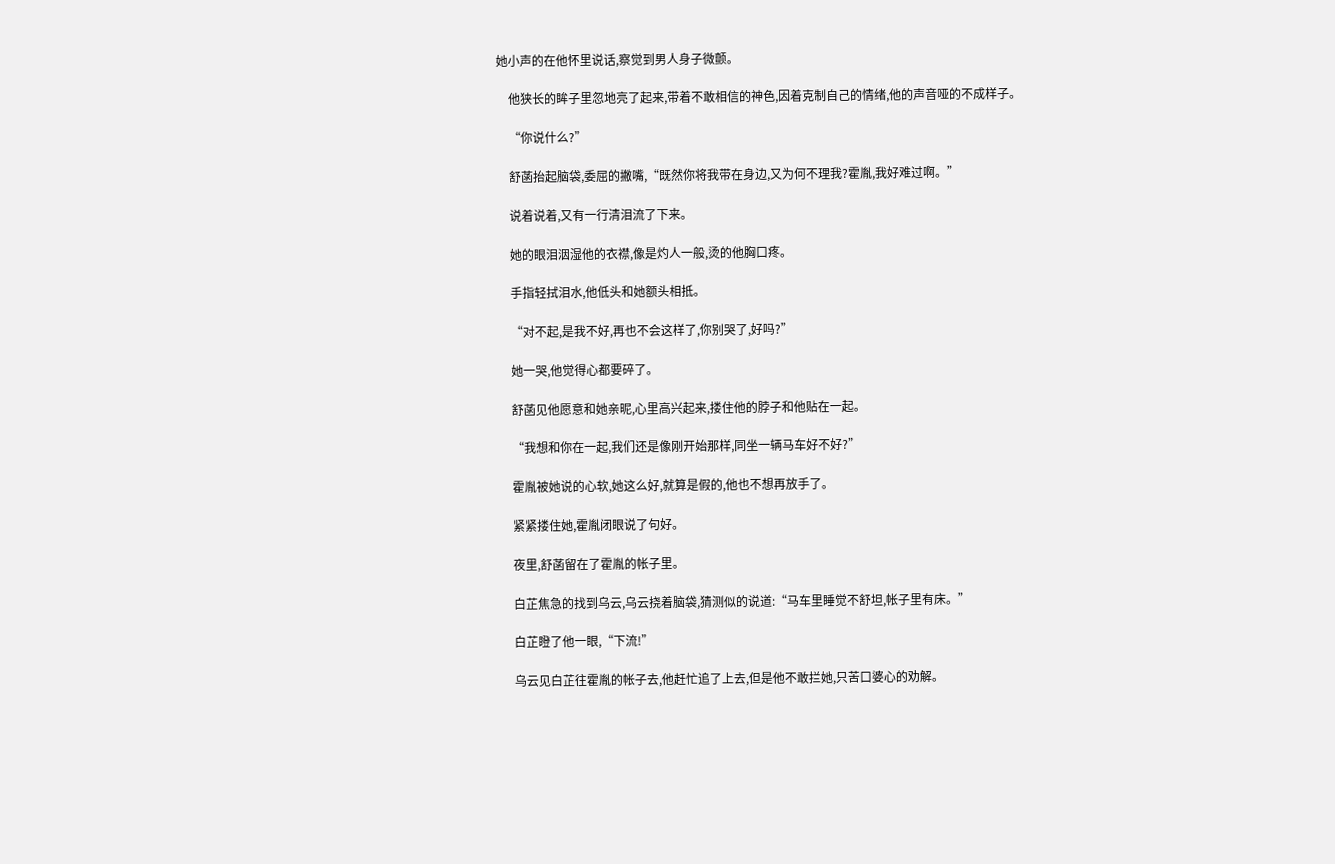她小声的在他怀里说话,察觉到男人身子微颤。

    他狭长的眸子里忽地亮了起来,带着不敢相信的神色,因着克制自己的情绪,他的声音哑的不成样子。

    “你说什么?”

    舒菡抬起脑袋,委屈的撇嘴,“既然你将我带在身边,又为何不理我?霍胤,我好难过啊。”

    说着说着,又有一行清泪流了下来。

    她的眼泪洇湿他的衣襟,像是灼人一般,烫的他胸口疼。

    手指轻拭泪水,他低头和她额头相抵。

    “对不起,是我不好,再也不会这样了,你别哭了,好吗?”

    她一哭,他觉得心都要碎了。

    舒菡见他愿意和她亲昵,心里高兴起来,搂住他的脖子和他贴在一起。

    “我想和你在一起,我们还是像刚开始那样,同坐一辆马车好不好?”

    霍胤被她说的心软,她这么好,就算是假的,他也不想再放手了。

    紧紧搂住她,霍胤闭眼说了句好。

    夜里,舒菡留在了霍胤的帐子里。

    白芷焦急的找到乌云,乌云挠着脑袋,猜测似的说道:“马车里睡觉不舒坦,帐子里有床。”

    白芷瞪了他一眼,“下流!”

    乌云见白芷往霍胤的帐子去,他赶忙追了上去,但是他不敢拦她,只苦口婆心的劝解。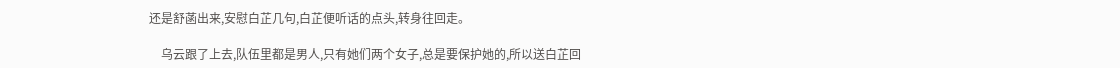还是舒菡出来,安慰白芷几句,白芷便听话的点头,转身往回走。

    乌云跟了上去,队伍里都是男人,只有她们两个女子,总是要保护她的,所以送白芷回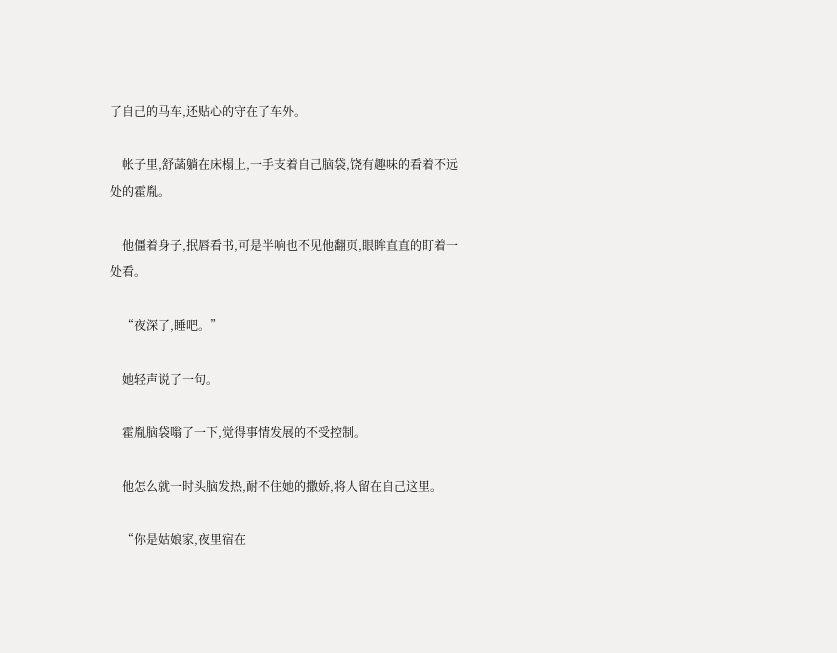了自己的马车,还贴心的守在了车外。

    帐子里,舒菡躺在床榻上,一手支着自己脑袋,饶有趣味的看着不远处的霍胤。

    他僵着身子,抿唇看书,可是半响也不见他翻页,眼眸直直的盯着一处看。

    “夜深了,睡吧。”

    她轻声说了一句。

    霍胤脑袋嗡了一下,觉得事情发展的不受控制。

    他怎么就一时头脑发热,耐不住她的撒娇,将人留在自己这里。

    “你是姑娘家,夜里宿在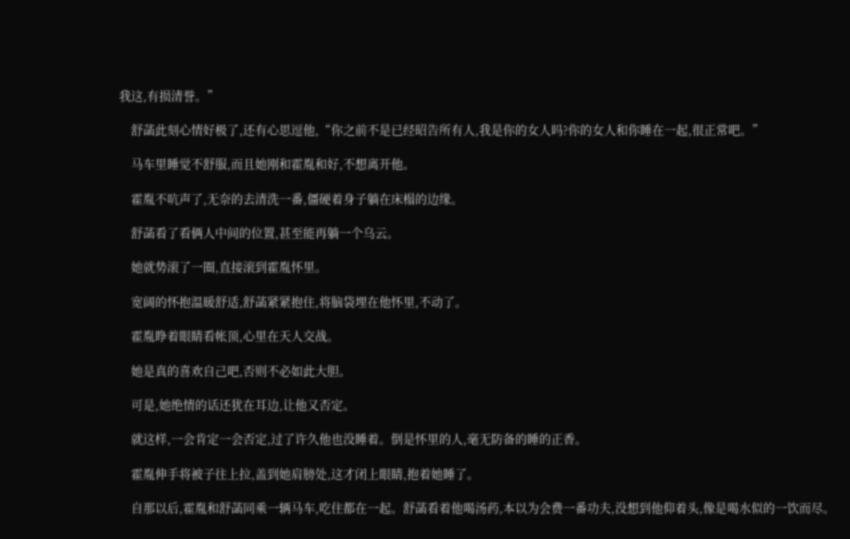我这,有损清誉。”

    舒菡此刻心情好极了,还有心思逗他,“你之前不是已经昭告所有人,我是你的女人吗?你的女人和你睡在一起,很正常吧。”

    马车里睡觉不舒服,而且她刚和霍胤和好,不想离开他。

    霍胤不吭声了,无奈的去清洗一番,僵硬着身子躺在床榻的边缘。

    舒菡看了看俩人中间的位置,甚至能再躺一个乌云。

    她就势滚了一圈,直接滚到霍胤怀里。

    宽阔的怀抱温暖舒适,舒菡紧紧抱住,将脑袋埋在他怀里,不动了。

    霍胤睁着眼睛看帐顶,心里在天人交战。

    她是真的喜欢自己吧,否则不必如此大胆。

    可是,她绝情的话还犹在耳边,让他又否定。

    就这样,一会肯定一会否定,过了许久他也没睡着。倒是怀里的人,毫无防备的睡的正香。

    霍胤伸手将被子往上拉,盖到她肩膀处,这才闭上眼睛,抱着她睡了。

    自那以后,霍胤和舒菡同乘一辆马车,吃住都在一起。舒菡看着他喝汤药,本以为会费一番功夫,没想到他仰着头,像是喝水似的一饮而尽。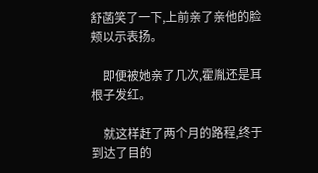舒菡笑了一下,上前亲了亲他的脸颊以示表扬。

    即便被她亲了几次,霍胤还是耳根子发红。

    就这样赶了两个月的路程,终于到达了目的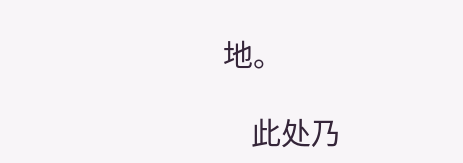地。

    此处乃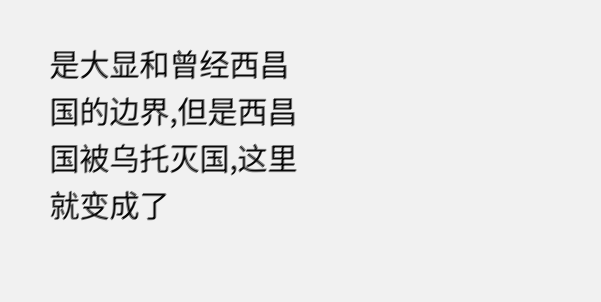是大显和曾经西昌国的边界,但是西昌国被乌托灭国,这里就变成了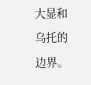大显和乌托的边界。